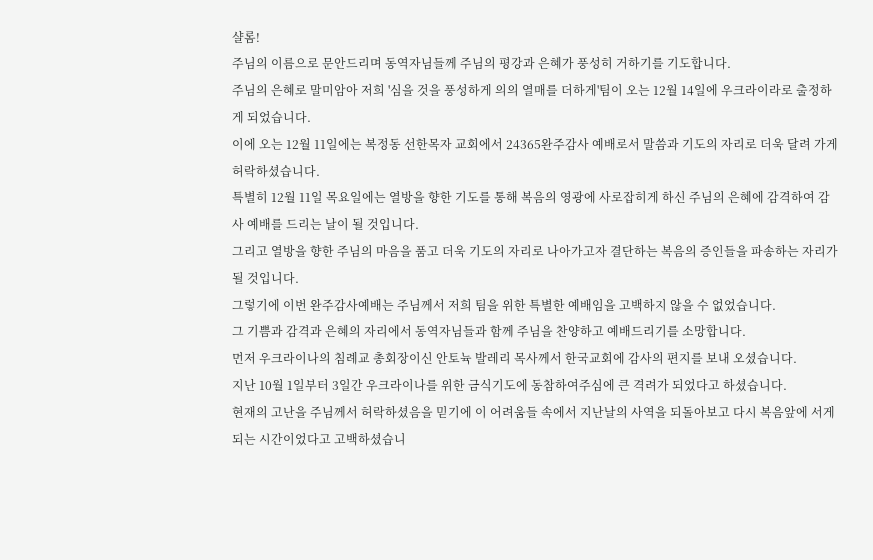샬롬!
주님의 이름으로 문안드리며 동역자님들께 주님의 평강과 은혜가 풍성히 거하기를 기도합니다.
주님의 은혜로 말미암아 저희 '심을 것을 풍성하게 의의 열매를 더하게'팀이 오는 12월 14일에 우크라이라로 출정하게 되었습니다.
이에 오는 12월 11일에는 복정동 선한목자 교회에서 24365완주감사 예배로서 말씀과 기도의 자리로 더욱 달려 가게 허락하셨습니다.
특별히 12월 11일 목요일에는 열방을 향한 기도를 통해 복음의 영광에 사로잡히게 하신 주님의 은혜에 감격하여 감사 예배를 드리는 날이 될 것입니다.
그리고 열방을 향한 주님의 마음을 품고 더욱 기도의 자리로 나아가고자 결단하는 복음의 증인들을 파송하는 자리가 될 것입니다.
그렇기에 이번 완주감사예배는 주님께서 저희 팀을 위한 특별한 예배임을 고백하지 않을 수 없었습니다.
그 기쁨과 감격과 은혜의 자리에서 동역자님들과 함께 주님을 찬양하고 예배드리기를 소망합니다.
먼저 우크라이나의 침례교 총회장이신 안토뉵 발레리 목사께서 한국교회에 감사의 편지를 보내 오셨습니다.
지난 10월 1일부터 3일간 우크라이나를 위한 금식기도에 동참하여주심에 큰 격려가 되었다고 하셨습니다.
현재의 고난을 주님께서 허락하셨음을 믿기에 이 어려움들 속에서 지난날의 사역을 되돌아보고 다시 복음앞에 서게 되는 시간이었다고 고백하셨습니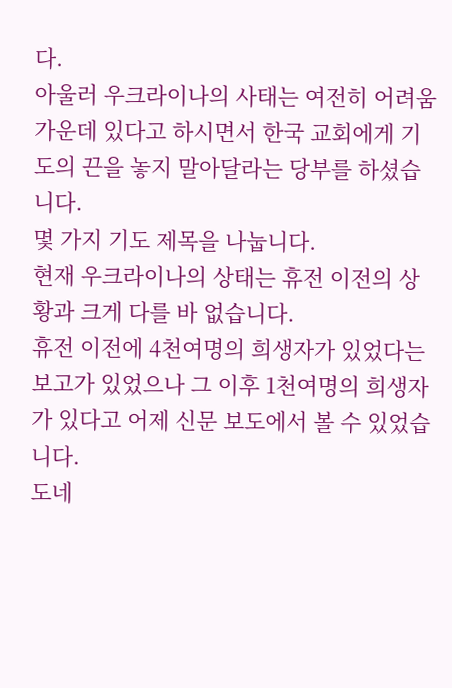다.
아울러 우크라이나의 사태는 여전히 어려움 가운데 있다고 하시면서 한국 교회에게 기도의 끈을 놓지 말아달라는 당부를 하셨습니다.
몇 가지 기도 제목을 나눕니다.
현재 우크라이나의 상태는 휴전 이전의 상황과 크게 다를 바 없습니다.
휴전 이전에 4천여명의 희생자가 있었다는 보고가 있었으나 그 이후 1천여명의 희생자가 있다고 어제 신문 보도에서 볼 수 있었습니다.
도네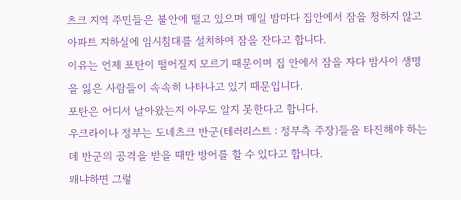츠크 지역 주민들은 불안에 떨고 있으며 매일 밤마다 집안에서 잠을 청하지 않고 아파트 지하실에 임시침대를 설치하여 잠을 잔다고 합니다.
이유는 언제 포탄이 떨어질지 모르기 때문이며 집 안에서 잠을 자다 밤사이 생명을 잃은 사람들이 속속히 나타나고 있기 때문입니다.
포탄은 어디서 날아왔는지 아무도 알지 못한다고 합니다.
우크라이나 정부는 도네츠크 반군(테러리스트 : 정부측 주장)들을 타진해야 하는데 반군의 공격을 받을 때만 방어를 할 수 있다고 합니다.
왜냐하면 그렇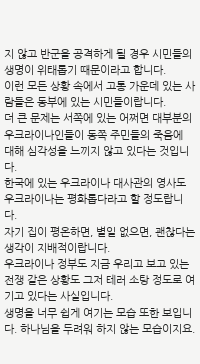지 않고 반군을 공격하게 될 경우 시민들의 생명이 위태롭기 때문이라고 합니다.
이런 모든 상황 속에서 고통 가운데 있는 사람들은 동부에 있는 시민들이랍니다.
더 큰 문제는 서쪽에 있는 어쩌면 대부분의 우크라이나인들이 동쪽 주민들의 죽음에 대해 심각성을 느끼지 않고 있다는 것입니다.
한국에 있는 우크라이나 대사관의 영사도 우크라이나는 평화롭다라고 할 정도랍니다.
자기 집이 평온하면, 별일 없으면, 괜찮다는 생각이 지배적이랍니다.
우크라이나 정부도 지금 우리고 보고 있는 전쟁 같은 상황도 그저 테러 소탕 정도로 여기고 있다는 사실입니다.
생명을 너무 쉽게 여기는 모습 또한 보입니다. 하나님을 두려워 하지 않는 모습이지요.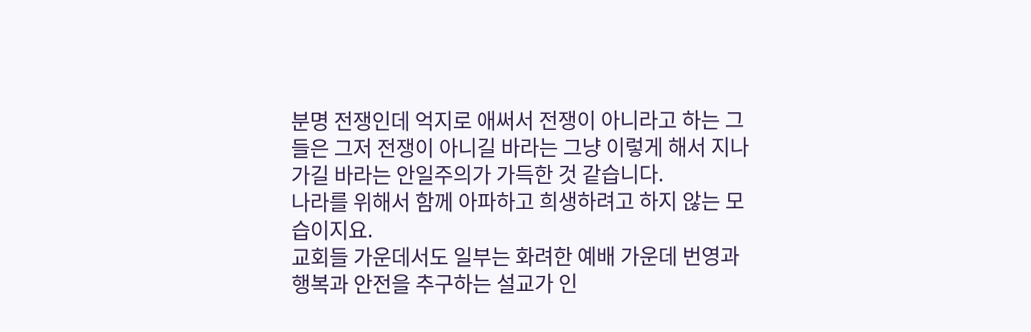분명 전쟁인데 억지로 애써서 전쟁이 아니라고 하는 그들은 그저 전쟁이 아니길 바라는 그냥 이렇게 해서 지나가길 바라는 안일주의가 가득한 것 같습니다.
나라를 위해서 함께 아파하고 희생하려고 하지 않는 모습이지요.
교회들 가운데서도 일부는 화려한 예배 가운데 번영과 행복과 안전을 추구하는 설교가 인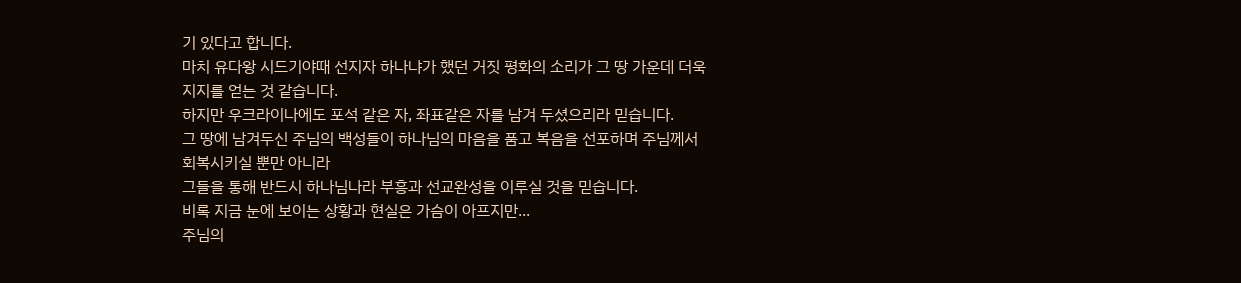기 있다고 합니다.
마치 유다왕 시드기야때 선지자 하나냐가 했던 거짓 평화의 소리가 그 땅 가운데 더욱 지지를 얻는 것 같습니다.
하지만 우크라이나에도 포석 같은 자, 좌표같은 자를 남겨 두셨으리라 믿습니다.
그 땅에 남겨두신 주님의 백성들이 하나님의 마음을 품고 복음을 선포하며 주님께서 회복시키실 뿐만 아니라
그들을 통해 반드시 하나님나라 부흥과 선교완성을 이루실 것을 믿습니다.
비록 지금 눈에 보이는 상황과 현실은 가슴이 아프지만...
주님의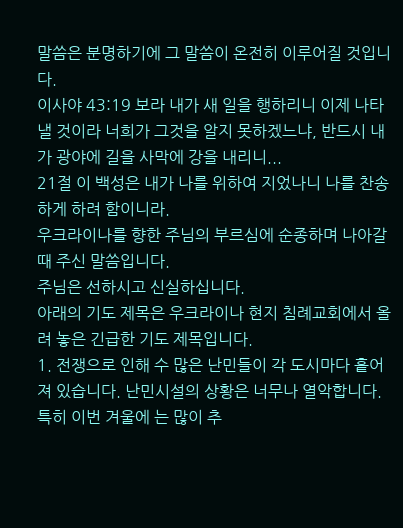말씀은 분명하기에 그 말씀이 온전히 이루어질 것입니다.
이사야 43:19 보라 내가 새 일을 행하리니 이제 나타낼 것이라 너희가 그것을 알지 못하겠느냐, 반드시 내가 광야에 길을 사막에 강을 내리니...
21절 이 백성은 내가 나를 위하여 지었나니 나를 찬송하게 하려 함이니라.
우크라이나를 향한 주님의 부르심에 순종하며 나아갈 때 주신 말씀입니다.
주님은 선하시고 신실하십니다.
아래의 기도 제목은 우크라이나 현지 침례교회에서 올려 놓은 긴급한 기도 제목입니다.
1. 전쟁으로 인해 수 많은 난민들이 각 도시마다 흩어져 있습니다. 난민시설의 상황은 너무나 열악합니다.
특히 이번 겨울에 는 많이 추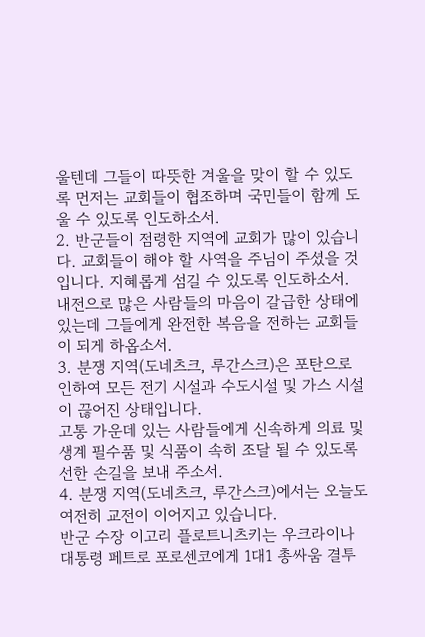울텐데 그들이 따뜻한 겨울을 맞이 할 수 있도록 먼저는 교회들이 협조하며 국민들이 함께 도울 수 있도록 인도하소서.
2. 반군들이 점령한 지역에 교회가 많이 있습니다. 교회들이 해야 할 사역을 주님이 주셨을 것입니다. 지혜롭게 섬길 수 있도록 인도하소서.
내전으로 많은 사람들의 마음이 갈급한 상태에 있는데 그들에게 완전한 복음을 전하는 교회들이 되게 하옵소서.
3. 분쟁 지역(도네츠크, 루간스크)은 포탄으로 인하여 모든 전기 시설과 수도시설 및 가스 시설이 끊어진 상태입니다.
고통 가운데 있는 사람들에게 신속하게 의료 및 생계 필수품 및 식품이 속히 조달 될 수 있도록 선한 손길을 보내 주소서.
4. 분쟁 지역(도네츠크, 루간스크)에서는 오늘도 여전히 교전이 이어지고 있습니다.
반군 수장 이고리 플로트니츠키는 우크라이나 대통령 페트로 포로센코에게 1대1 총싸움 결투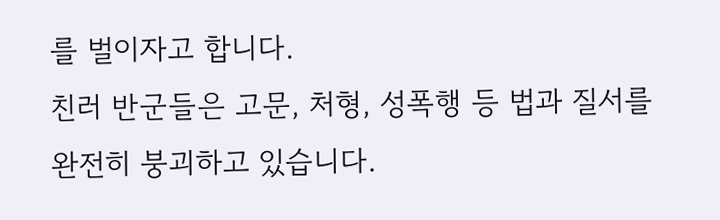를 벌이자고 합니다.
친러 반군들은 고문, 처형, 성폭행 등 법과 질서를 완전히 붕괴하고 있습니다.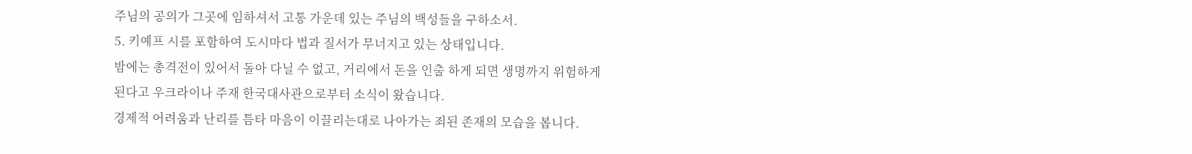주님의 공의가 그곳에 임하셔서 고통 가운데 있는 주님의 백성들을 구하소서.
5. 키예프 시를 포함하여 도시마다 법과 질서가 무너지고 있는 상태입니다.
밤에는 총격전이 있어서 돌아 다닐 수 없고, 거리에서 돈을 인출 하게 되면 생명까지 위험하게 된다고 우크라이나 주재 한국대사관으로부터 소식이 왔습니다.
경제적 어려움과 난리를 틈타 마음이 이끌리는대로 나아가는 죄된 존재의 모습을 봅니다.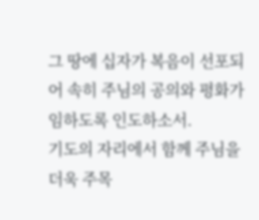그 땅에 십자가 복음이 선포되어 속히 주님의 공의와 평화가 임하도록 인도하소서.
기도의 자리에서 함께 주님을 더욱 주목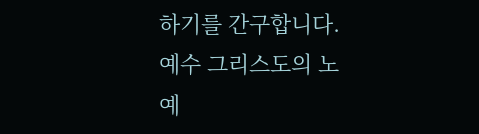하기를 간구합니다.
예수 그리스도의 노예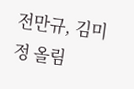전만규, 김미정 올림